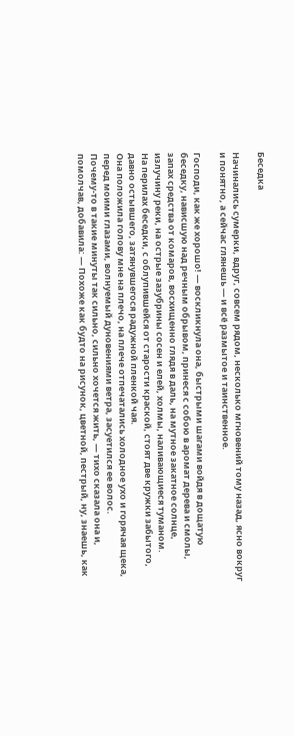Беседка

Начинались сумерки, вдруг, совсем рядом, несколько мгновений тому назад, ясно вокруг и понятно, а сейчас глянешь — и всё размытое и таинственное.

Господи, как же хорошо! — воскликнула она, быстрыми шагами войдя в дощатую беседку, нависшую над речным обрывом, принеся с собою в аромат дерева и смолы, запах средства от комаров, восхищенно глядя в даль, на мутное закатное солнце, излучину реки, на острые зазубрины сосен и елей, холмы, наливающиеся туманом.
На перилах беседки, с облупившейся от старости краской, стоят две кружки забытого, давно остывшего, затянувшегося радужной пленкой чая.
Она положила голову мне на плечо, на плече отпечатались холодное ухо и горячая щека, перед моими глазами, волнуемый дуновениями ветра, засуетился ее волос.
Почему-то в такие минуты так сильно, сильно хочется жить, — тихо сказала она и, помолчав, добавила: — Похоже как будто на рисунок, цветной, пестрый, ну, знаешь, как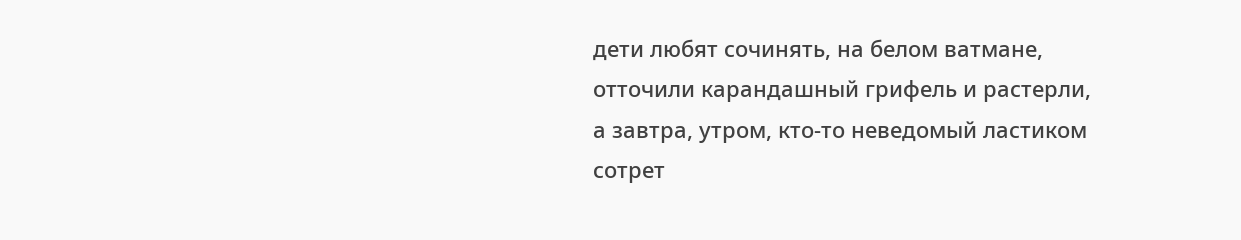дети любят сочинять, на белом ватмане, отточили карандашный грифель и растерли, а завтра, утром, кто-то неведомый ластиком сотрет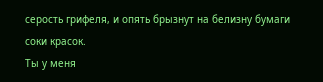серость грифеля, и опять брызнут на белизну бумаги соки красок.
Ты у меня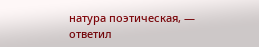натура поэтическая, — ответил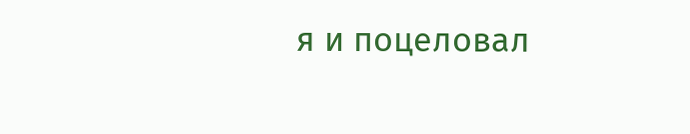я и поцеловал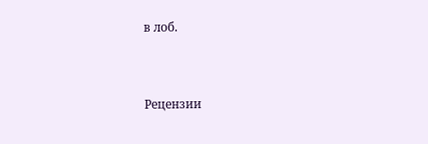в лоб.


Рецензии